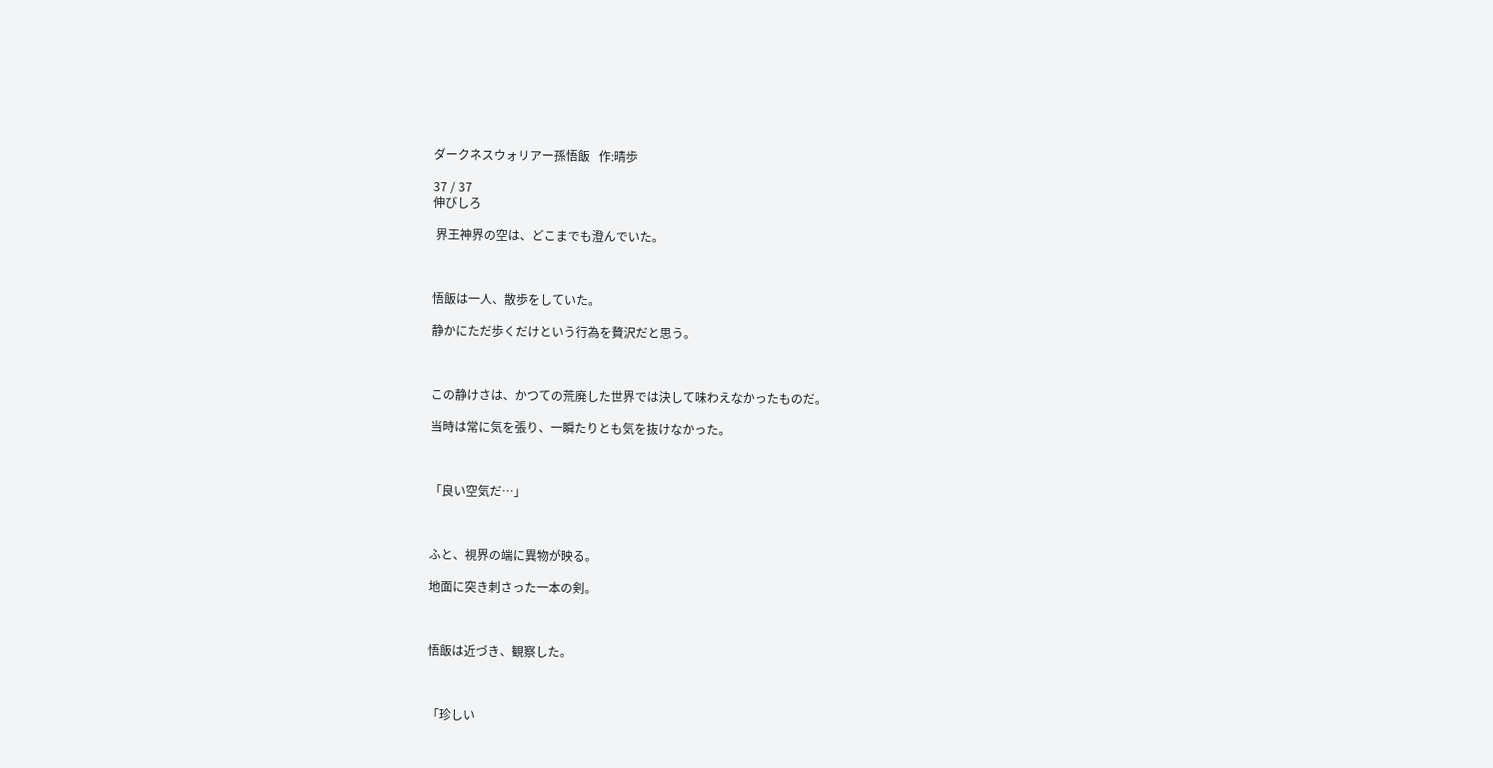ダークネスウォリアー孫悟飯   作:晴歩

37 / 37
伸びしろ

 界王神界の空は、どこまでも澄んでいた。



悟飯は一人、散歩をしていた。

静かにただ歩くだけという行為を贅沢だと思う。



この静けさは、かつての荒廃した世界では決して味わえなかったものだ。

当時は常に気を張り、一瞬たりとも気を抜けなかった。



「良い空気だ…」



ふと、視界の端に異物が映る。

地面に突き刺さった一本の剣。



悟飯は近づき、観察した。



「珍しい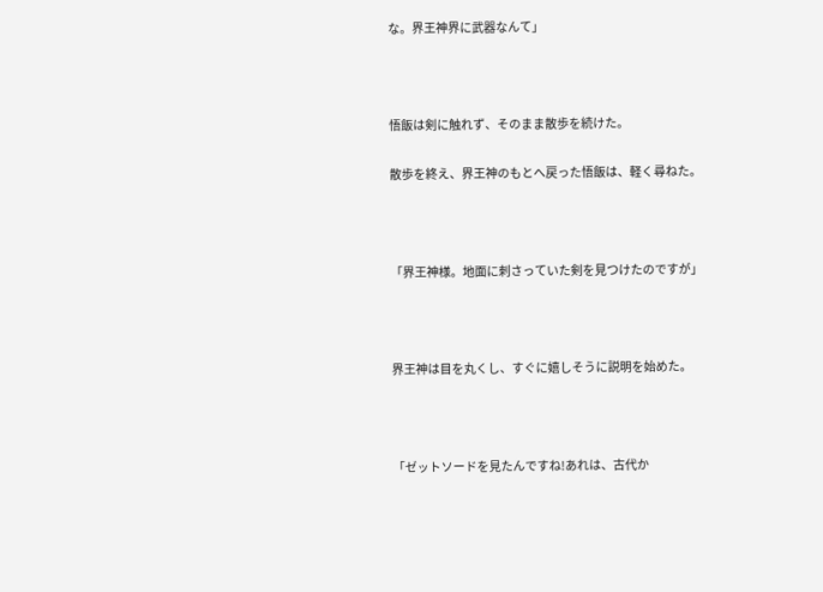な。界王神界に武器なんて」



悟飯は剣に触れず、そのまま散歩を続けた。

散歩を終え、界王神のもとへ戻った悟飯は、軽く尋ねた。



「界王神様。地面に刺さっていた剣を見つけたのですが」



界王神は目を丸くし、すぐに嬉しそうに説明を始めた。



「ゼットソードを見たんですね!あれは、古代か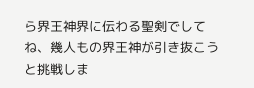ら界王神界に伝わる聖剣でしてね、幾人もの界王神が引き抜こうと挑戦しま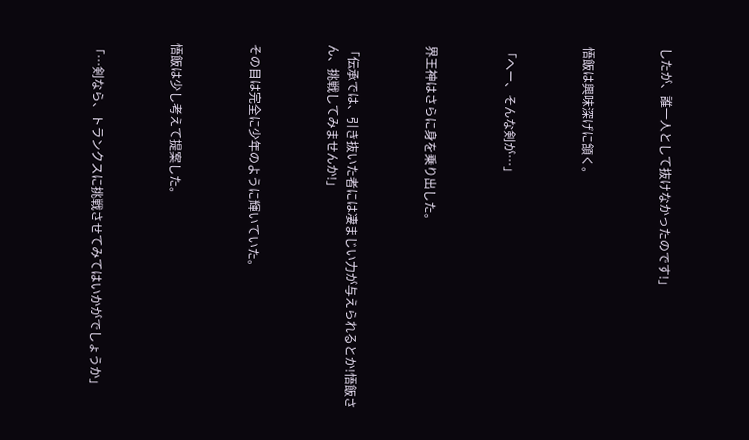したが、誰一人として抜けなかったのです!」



悟飯は興味深げに頷く。



「へー、そんな剣が…」



界王神はさらに身を乗り出した。



「伝承では、引き抜いた者には凄まじい力が与えられるとか!悟飯さん、挑戦してみませんか!」



その目は完全に少年のように輝いていた。



悟飯は少し考えて提案した。



「…剣なら、トランクスに挑戦させてみてはいかがでしょうか」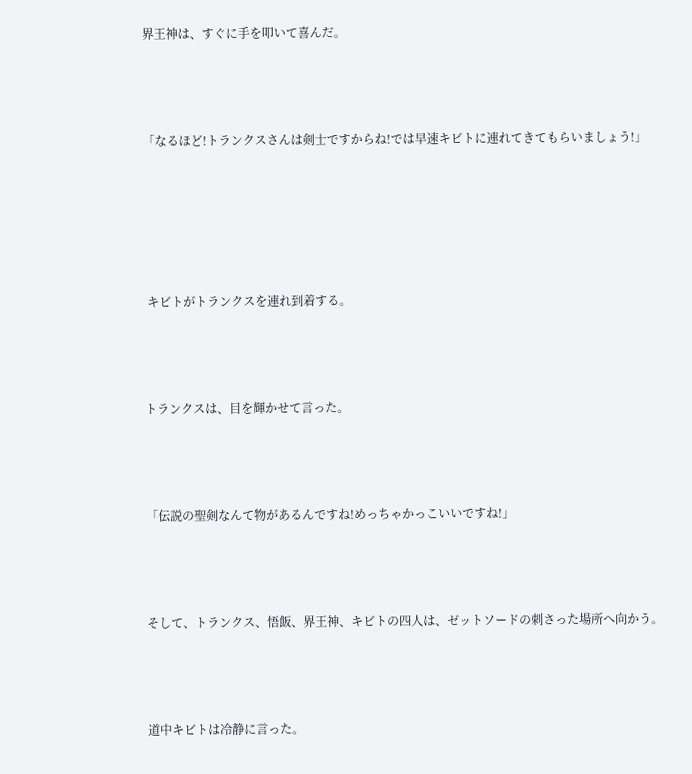界王神は、すぐに手を叩いて喜んだ。



「なるほど!トランクスさんは剣士ですからね!では早速キビトに連れてきてもらいましょう!」





 キビトがトランクスを連れ到着する。



トランクスは、目を輝かせて言った。



「伝説の聖剣なんて物があるんですね!めっちゃかっこいいですね!」



そして、トランクス、悟飯、界王神、キビトの四人は、ゼットソードの刺さった場所へ向かう。



道中キビトは冷静に言った。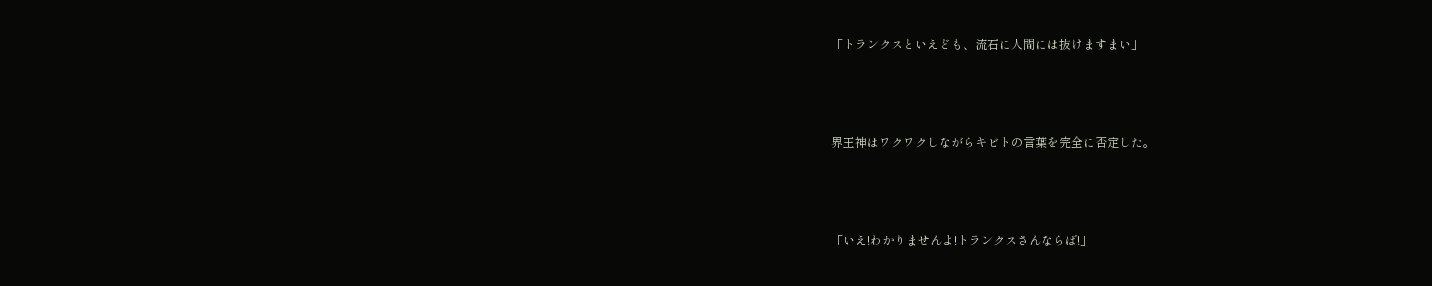「トランクスといえども、流石に人間には抜けますまい」



界王神はワクワクしながらキビトの言葉を完全に否定した。



「いえ!わかりませんよ!トランクスさんならば!」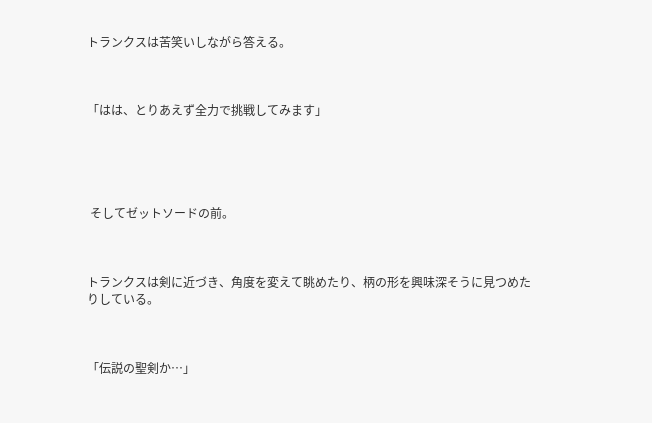トランクスは苦笑いしながら答える。



「はは、とりあえず全力で挑戦してみます」





 そしてゼットソードの前。



トランクスは剣に近づき、角度を変えて眺めたり、柄の形を興味深そうに見つめたりしている。



「伝説の聖剣か…」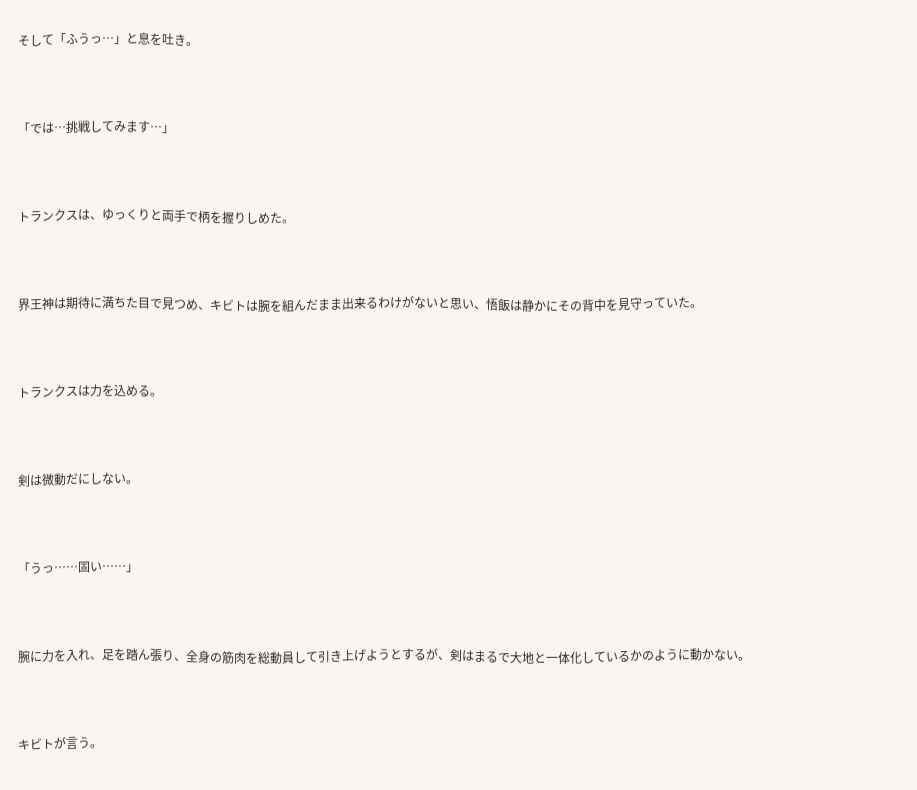そして「ふうっ…」と息を吐き。



「では…挑戦してみます…」



トランクスは、ゆっくりと両手で柄を握りしめた。



界王神は期待に満ちた目で見つめ、キビトは腕を組んだまま出来るわけがないと思い、悟飯は静かにその背中を見守っていた。



トランクスは力を込める。



剣は微動だにしない。



「うっ……固い……」



腕に力を入れ、足を踏ん張り、全身の筋肉を総動員して引き上げようとするが、剣はまるで大地と一体化しているかのように動かない。



キビトが言う。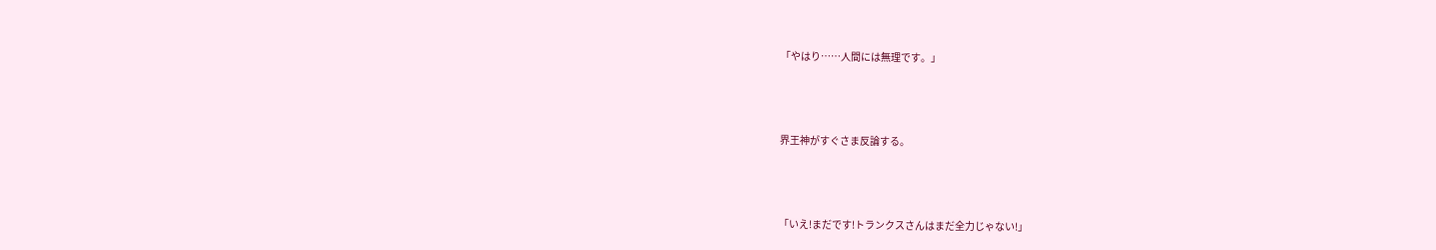「やはり……人間には無理です。」



界王神がすぐさま反論する。



「いえ!まだです!トランクスさんはまだ全力じゃない!」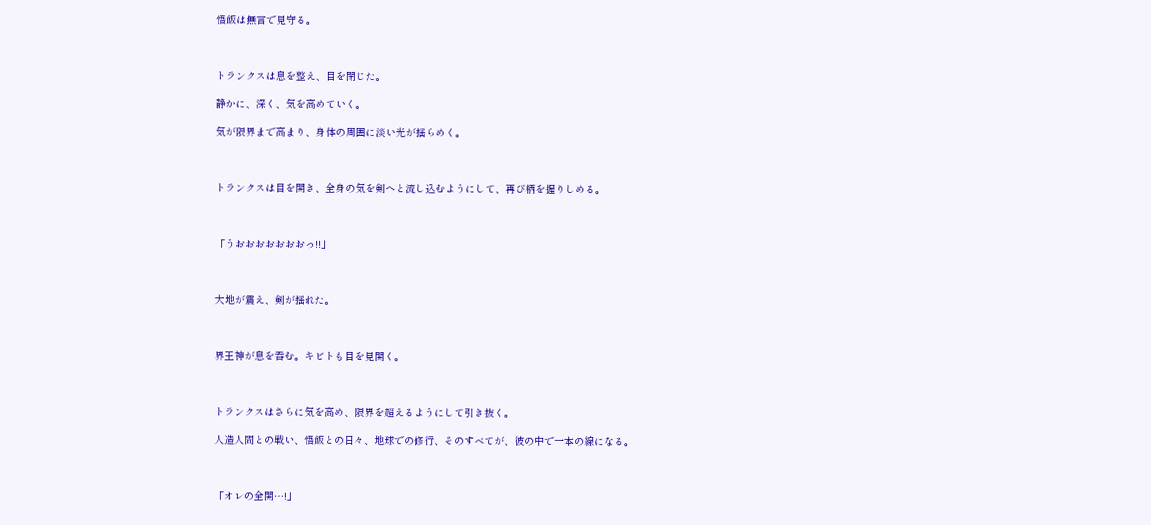悟飯は無言で見守る。



トランクスは息を整え、目を閉じた。

静かに、深く、気を高めていく。

気が限界まで高まり、身体の周囲に淡い光が揺らめく。



トランクスは目を開き、全身の気を剣へと流し込むようにして、再び柄を握りしめる。



「うおおおおおおおっ!!」



大地が震え、剣が揺れた。



界王神が息を吞む。キビトも目を見開く。



トランクスはさらに気を高め、限界を超えるようにして引き抜く。

人造人間との戦い、悟飯との日々、地球での修行、そのすべてが、彼の中で一本の線になる。



「オレの全開…!」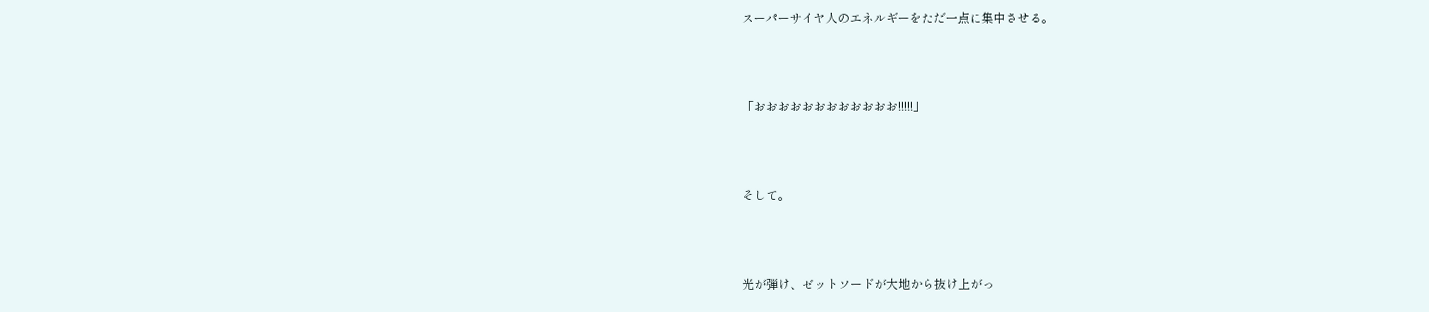スーパーサイヤ人のエネルギーをただ一点に集中させる。



「おおおおおおおおおおおお!!!!!」



そして。



光が弾け、ゼットソードが大地から抜け上がっ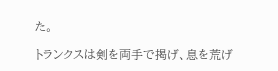た。

トランクスは剣を両手で掲げ、息を荒げ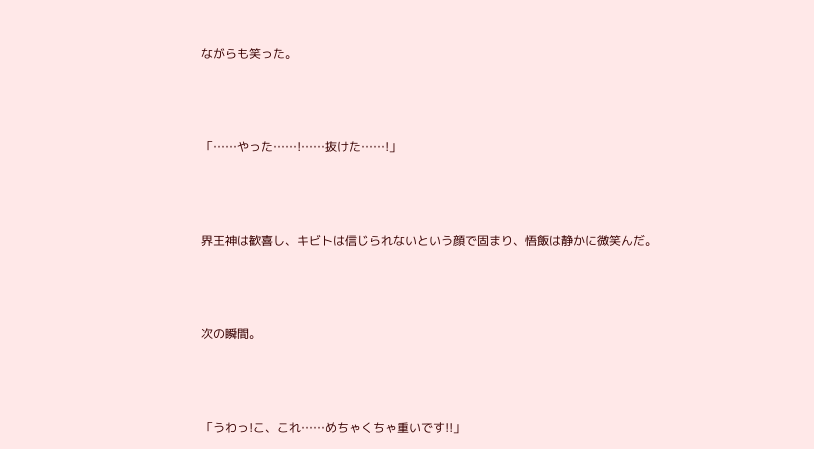ながらも笑った。



「……やった……!……抜けた……!」



界王神は歓喜し、キビトは信じられないという顔で固まり、悟飯は静かに微笑んだ。



次の瞬間。



「うわっ!こ、これ……めちゃくちゃ重いです!!」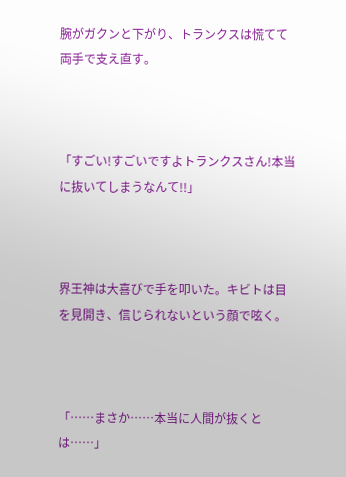腕がガクンと下がり、トランクスは慌てて両手で支え直す。



「すごい!すごいですよトランクスさん!本当に抜いてしまうなんて!!」



界王神は大喜びで手を叩いた。キビトは目を見開き、信じられないという顔で呟く。



「……まさか……本当に人間が抜くとは……」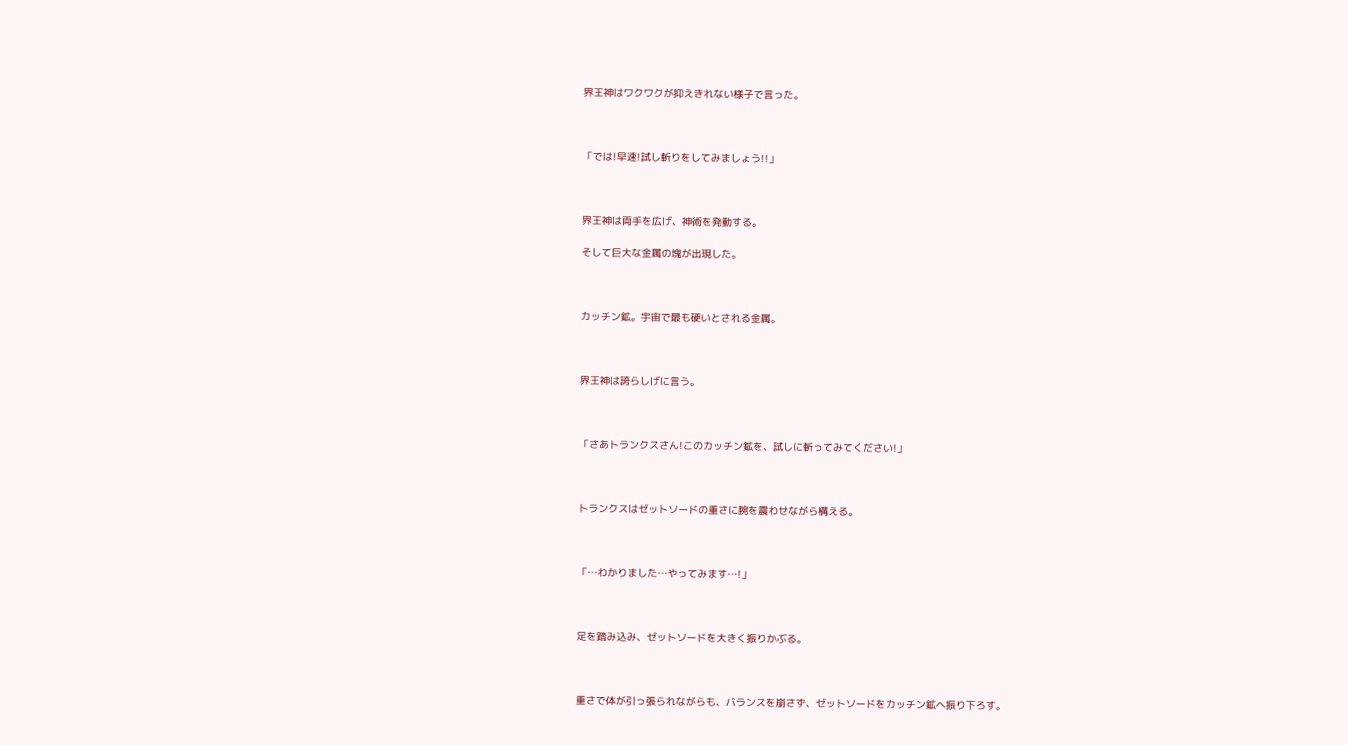界王神はワクワクが抑えきれない様子で言った。



「では!早速!試し斬りをしてみましょう!!」



界王神は両手を広げ、神術を発動する。

そして巨大な金属の塊が出現した。



カッチン鉱。宇宙で最も硬いとされる金属。



界王神は誇らしげに言う。



「さあトランクスさん!このカッチン鉱を、試しに斬ってみてください!」



トランクスはゼットソードの重さに腕を震わせながら構える。



「…わかりました…やってみます…!」



足を踏み込み、ゼットソードを大きく振りかぶる。



重さで体が引っ張られながらも、バランスを崩さず、ゼットソードをカッチン鉱へ振り下ろす。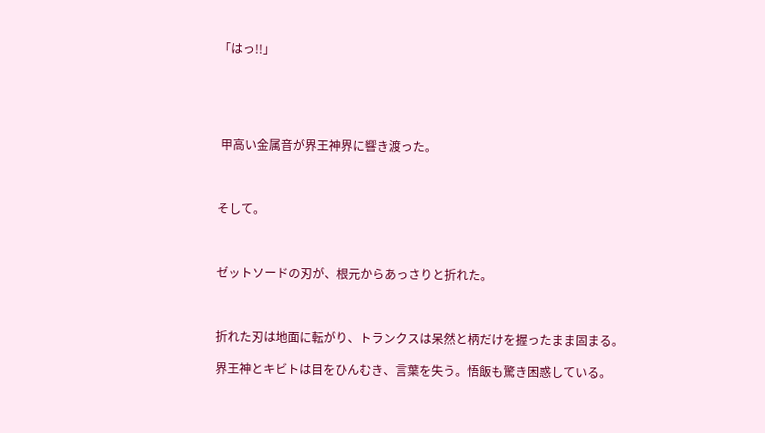「はっ!!」





 甲高い金属音が界王神界に響き渡った。



そして。



ゼットソードの刃が、根元からあっさりと折れた。



折れた刃は地面に転がり、トランクスは呆然と柄だけを握ったまま固まる。

界王神とキビトは目をひんむき、言葉を失う。悟飯も驚き困惑している。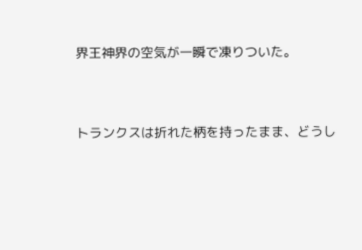界王神界の空気が一瞬で凍りついた。



トランクスは折れた柄を持ったまま、どうし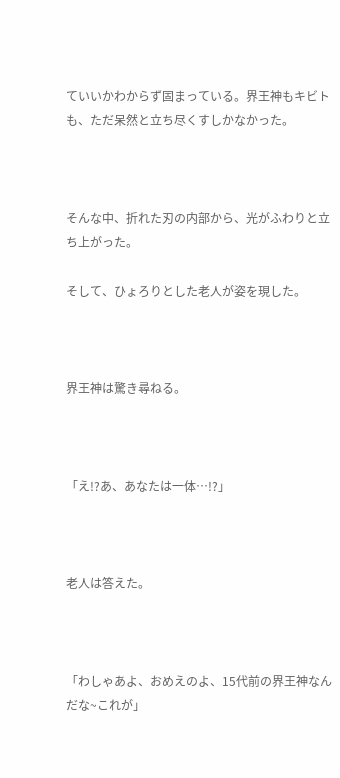ていいかわからず固まっている。界王神もキビトも、ただ呆然と立ち尽くすしかなかった。



そんな中、折れた刃の内部から、光がふわりと立ち上がった。

そして、ひょろりとした老人が姿を現した。



界王神は驚き尋ねる。



「え!?あ、あなたは一体…!?」



老人は答えた。



「わしゃあよ、おめえのよ、15代前の界王神なんだな~これが」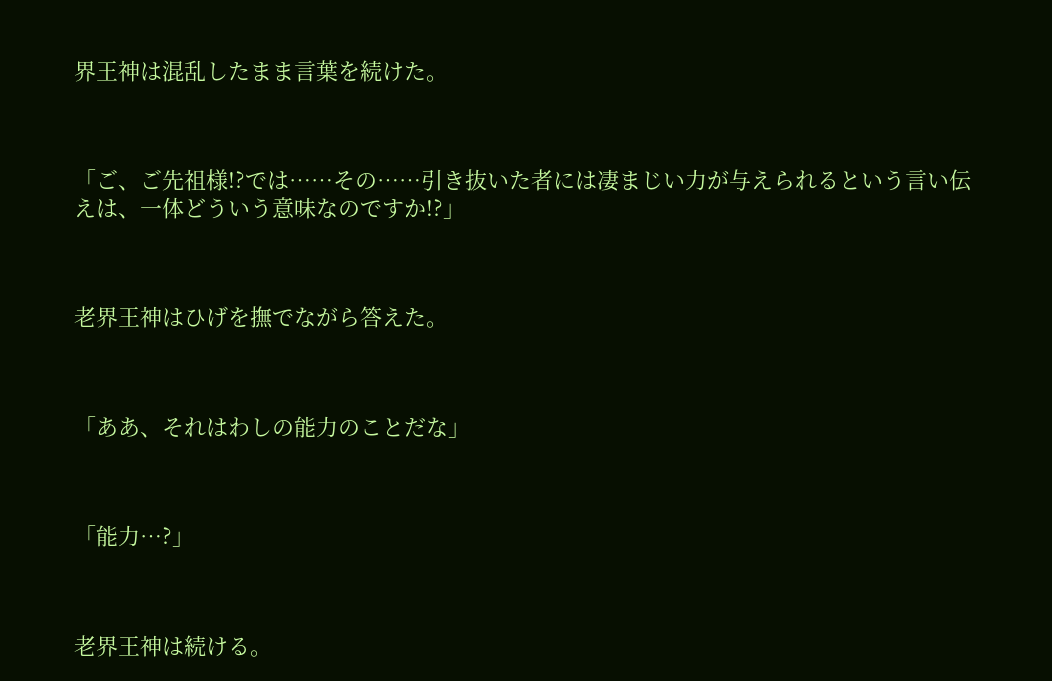界王神は混乱したまま言葉を続けた。



「ご、ご先祖様!?では……その……引き抜いた者には凄まじい力が与えられるという言い伝えは、一体どういう意味なのですか!?」



老界王神はひげを撫でながら答えた。



「ああ、それはわしの能力のことだな」



「能力…?」



老界王神は続ける。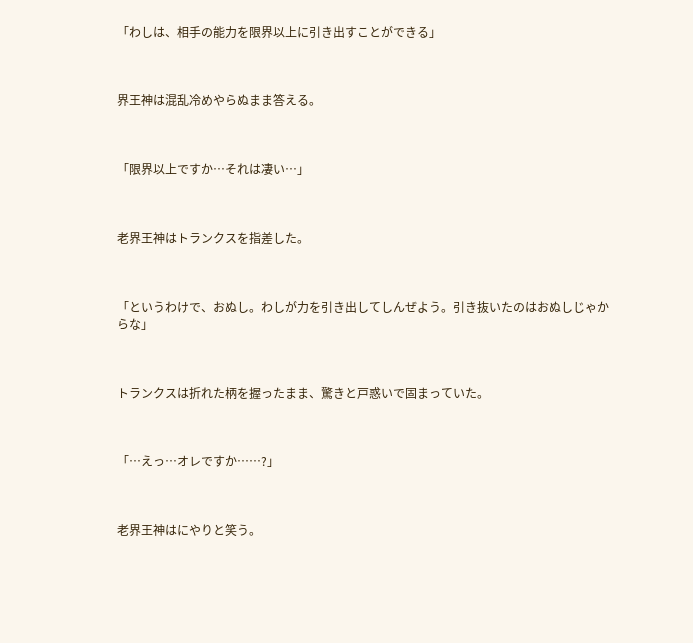「わしは、相手の能力を限界以上に引き出すことができる」



界王神は混乱冷めやらぬまま答える。



「限界以上ですか…それは凄い…」



老界王神はトランクスを指差した。



「というわけで、おぬし。わしが力を引き出してしんぜよう。引き抜いたのはおぬしじゃからな」



トランクスは折れた柄を握ったまま、驚きと戸惑いで固まっていた。



「…えっ…オレですか……?」



老界王神はにやりと笑う。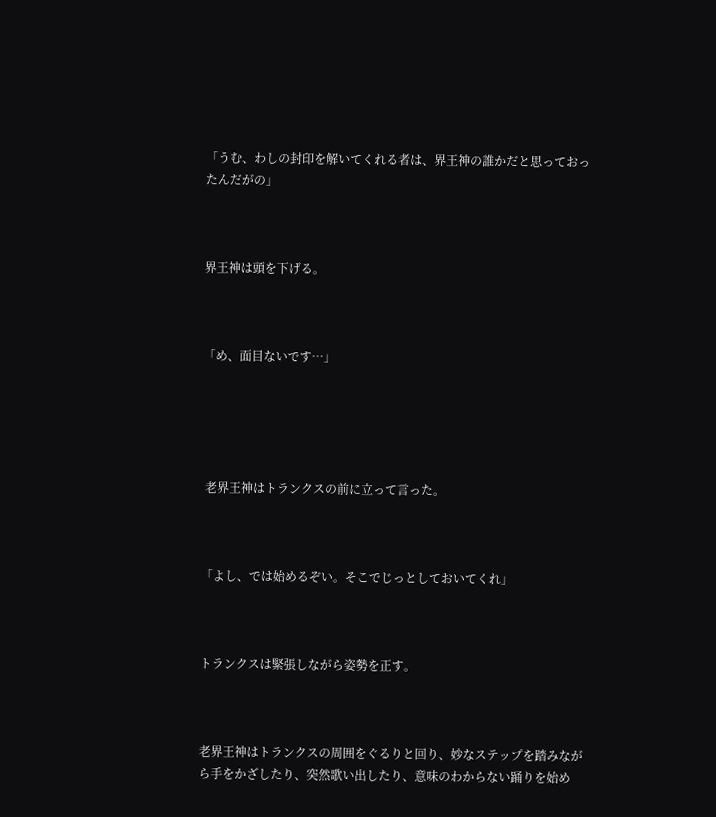「うむ、わしの封印を解いてくれる者は、界王神の誰かだと思っておったんだがの」



界王神は頭を下げる。



「め、面目ないです…」





 老界王神はトランクスの前に立って言った。



「よし、では始めるぞい。そこでじっとしておいてくれ」



トランクスは緊張しながら姿勢を正す。



老界王神はトランクスの周囲をぐるりと回り、妙なステップを踏みながら手をかざしたり、突然歌い出したり、意味のわからない踊りを始め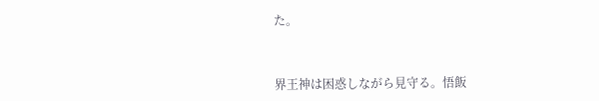た。



界王神は困惑しながら見守る。悟飯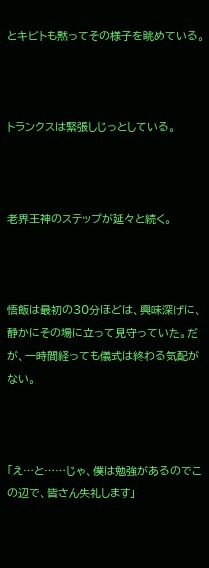とキビトも黙ってその様子を眺めている。



トランクスは緊張しじっとしている。



老界王神のステップが延々と続く。



悟飯は最初の30分ほどは、興味深げに、静かにその場に立って見守っていた。だが、一時間経っても儀式は終わる気配がない。



「え…と……じゃ、僕は勉強があるのでこの辺で、皆さん失礼します」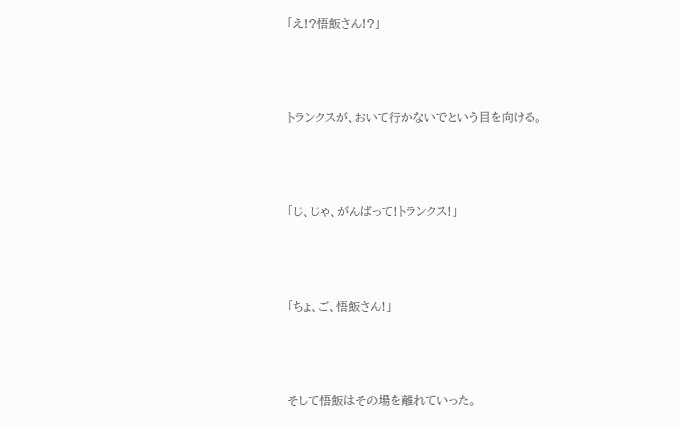「え!?悟飯さん!?」



トランクスが、おいて行かないでという目を向ける。



「じ、じゃ、がんばって!トランクス!」



「ちょ、ご、悟飯さん!」



そして悟飯はその場を離れていった。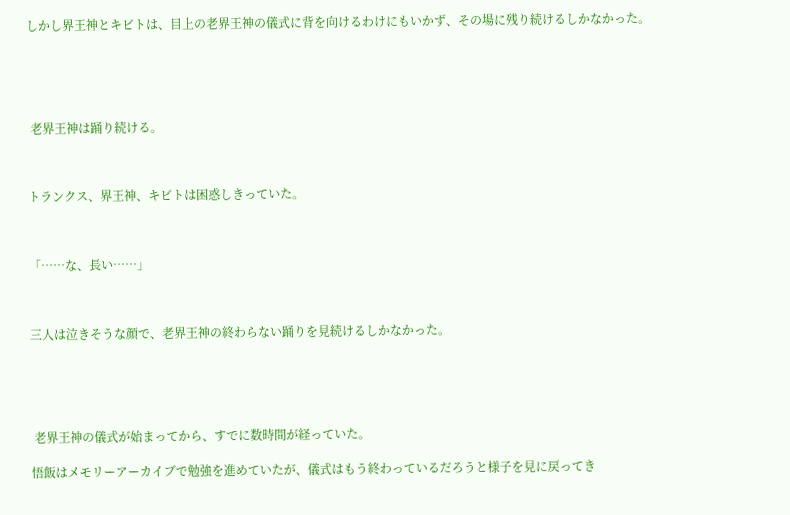しかし界王神とキビトは、目上の老界王神の儀式に背を向けるわけにもいかず、その場に残り続けるしかなかった。





 老界王神は踊り続ける。



トランクス、界王神、キビトは困惑しきっていた。



「……な、長い……」



三人は泣きそうな顔で、老界王神の終わらない踊りを見続けるしかなかった。





 老界王神の儀式が始まってから、すでに数時間が経っていた。

悟飯はメモリーアーカイブで勉強を進めていたが、儀式はもう終わっているだろうと様子を見に戻ってき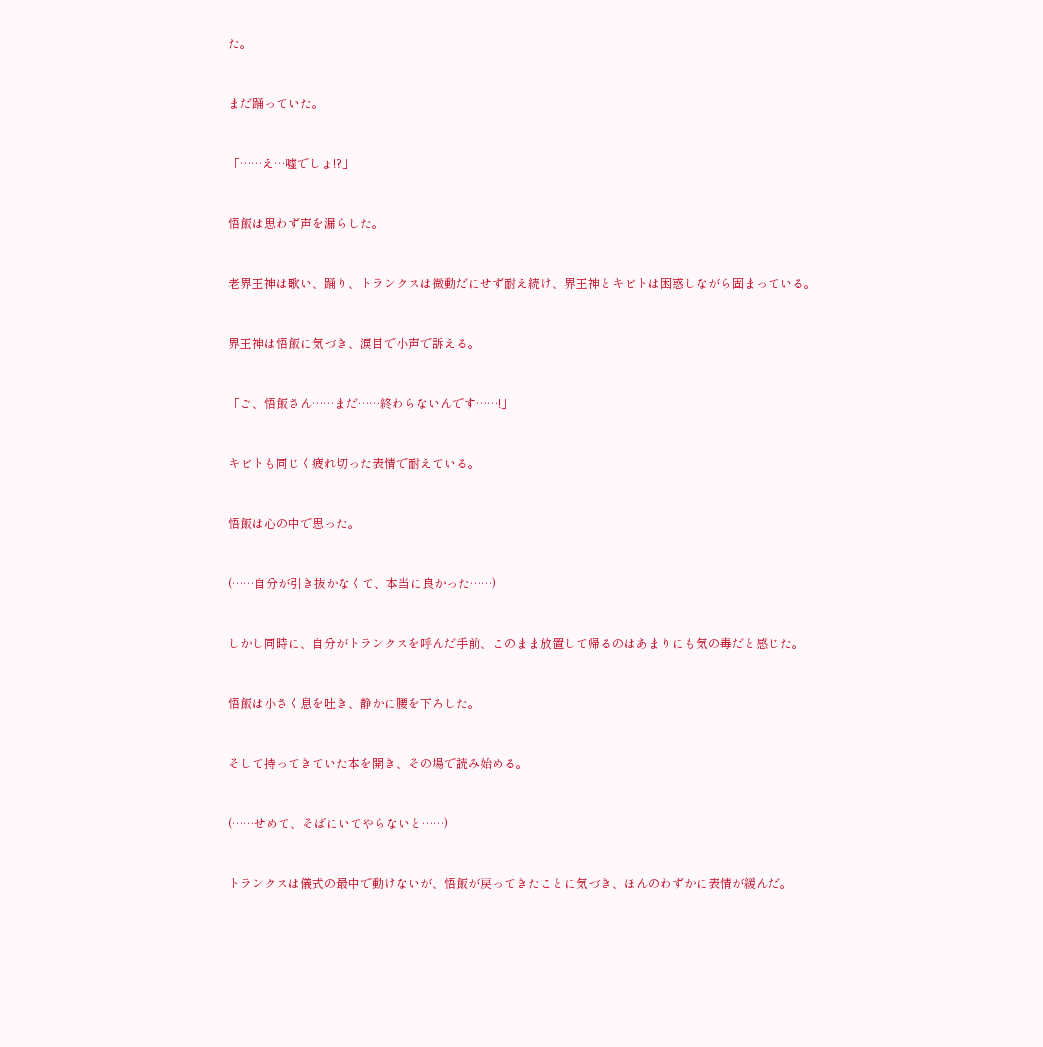た。



まだ踊っていた。



「……え…嘘でしょ!?」



悟飯は思わず声を漏らした。



老界王神は歌い、踊り、トランクスは微動だにせず耐え続け、界王神とキビトは困惑しながら固まっている。



界王神は悟飯に気づき、涙目で小声で訴える。



「ご、悟飯さん……まだ……終わらないんです……!」



キビトも同じく疲れ切った表情で耐えている。



悟飯は心の中で思った。



(……自分が引き抜かなくて、本当に良かった……)



しかし同時に、自分がトランクスを呼んだ手前、このまま放置して帰るのはあまりにも気の毒だと感じた。



悟飯は小さく息を吐き、静かに腰を下ろした。



そして持ってきていた本を開き、その場で読み始める。



(……せめて、そばにいてやらないと……)



トランクスは儀式の最中で動けないが、悟飯が戻ってきたことに気づき、ほんのわずかに表情が緩んだ。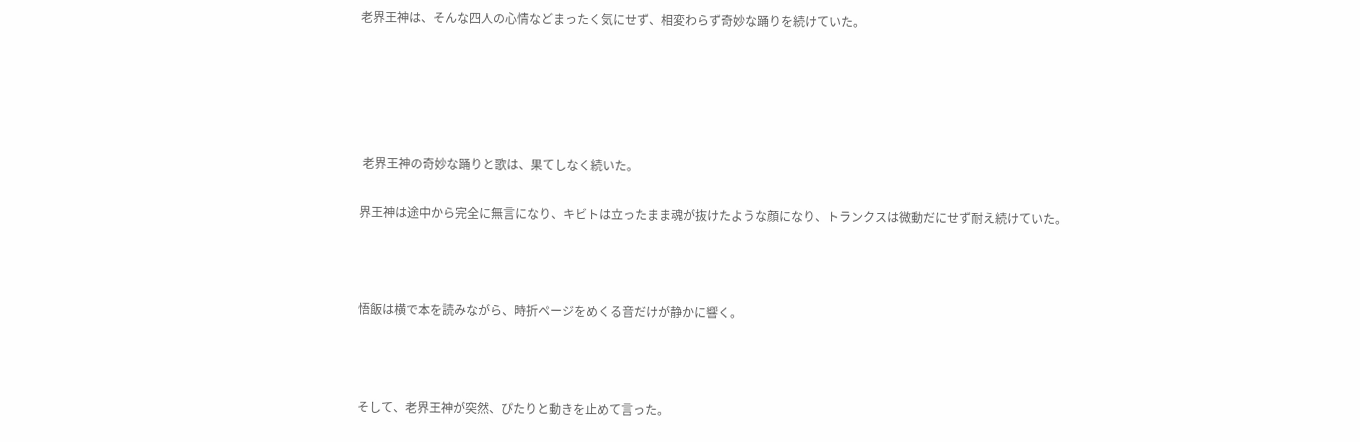老界王神は、そんな四人の心情などまったく気にせず、相変わらず奇妙な踊りを続けていた。





 老界王神の奇妙な踊りと歌は、果てしなく続いた。

界王神は途中から完全に無言になり、キビトは立ったまま魂が抜けたような顔になり、トランクスは微動だにせず耐え続けていた。



悟飯は横で本を読みながら、時折ページをめくる音だけが静かに響く。



そして、老界王神が突然、ぴたりと動きを止めて言った。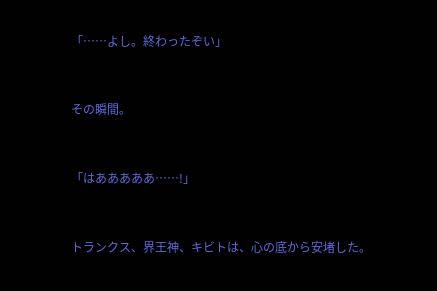「……よし。終わったぞい」



その瞬間。



「はあああああ……!」



トランクス、界王神、キビトは、心の底から安堵した。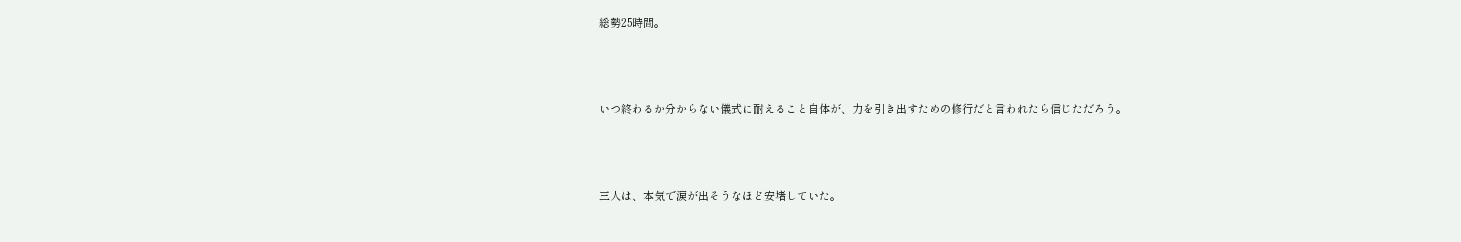総勢25時間。



いつ終わるか分からない儀式に耐えること自体が、力を引き出すための修行だと言われたら信じただろう。



三人は、本気で涙が出そうなほど安堵していた。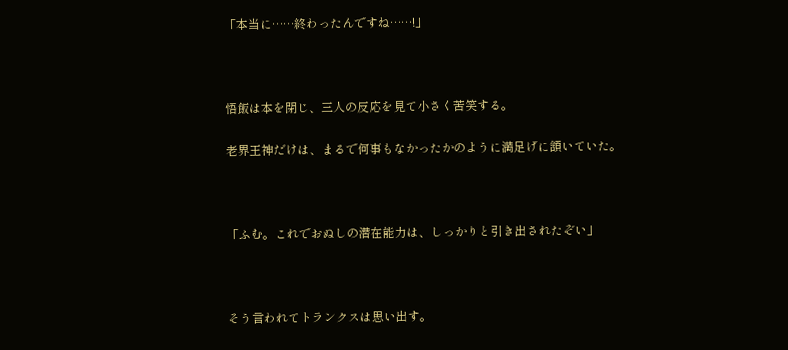「本当に……終わったんですね……!」



悟飯は本を閉じ、三人の反応を見て小さく苦笑する。

老界王神だけは、まるで何事もなかったかのように満足げに頷いていた。



「ふむ。これでおぬしの潜在能力は、しっかりと引き出されたぞい」



そう言われてトランクスは思い出す。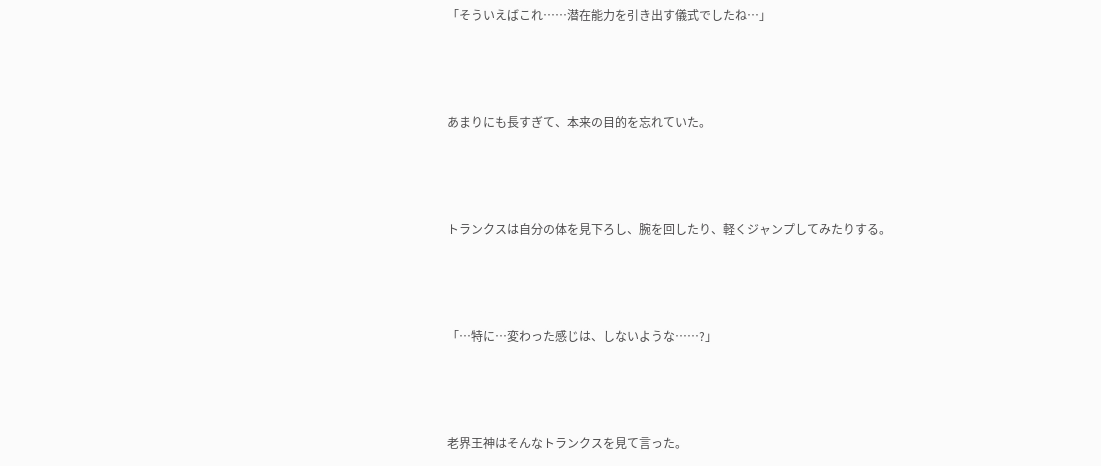「そういえばこれ……潜在能力を引き出す儀式でしたね…」



あまりにも長すぎて、本来の目的を忘れていた。



トランクスは自分の体を見下ろし、腕を回したり、軽くジャンプしてみたりする。



「…特に…変わった感じは、しないような……?」



老界王神はそんなトランクスを見て言った。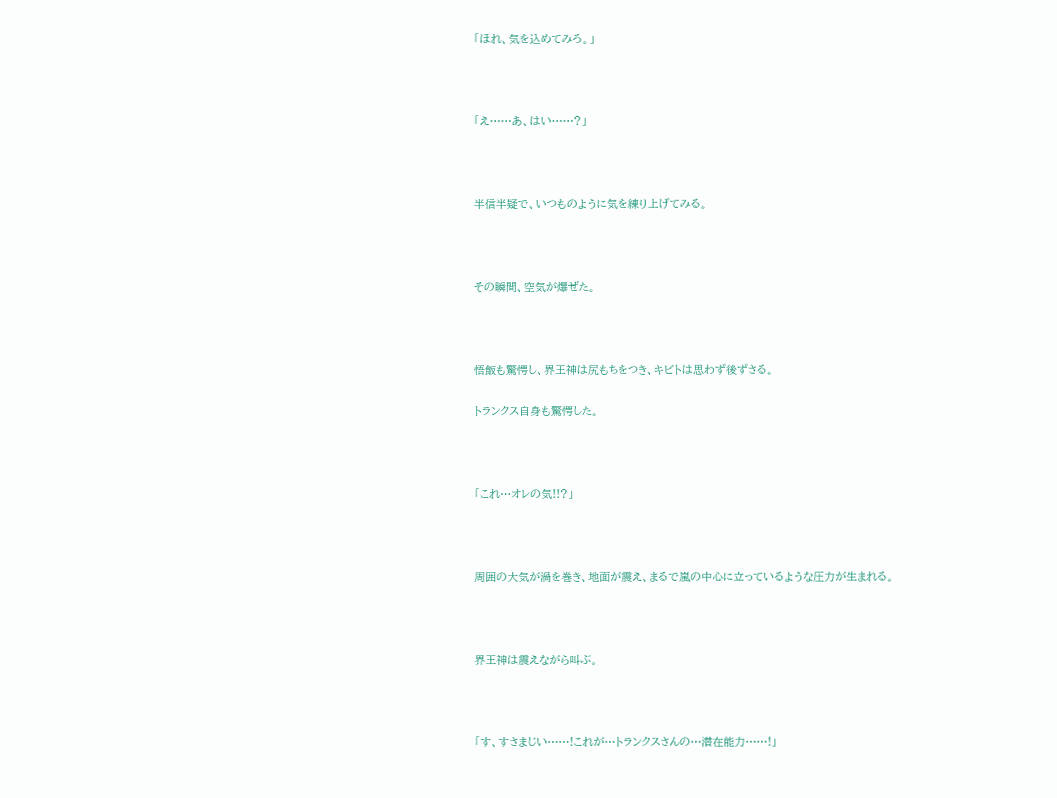「ほれ、気を込めてみろ。」



「え……あ、はい……?」



半信半疑で、いつものように気を練り上げてみる。



その瞬間、空気が爆ぜた。



悟飯も驚愕し、界王神は尻もちをつき、キビトは思わず後ずさる。

トランクス自身も驚愕した。



「これ…オレの気!!?」



周囲の大気が渦を巻き、地面が震え、まるで嵐の中心に立っているような圧力が生まれる。



界王神は震えながら叫ぶ。



「す、すさまじい……!これが…トランクスさんの…潜在能力……!」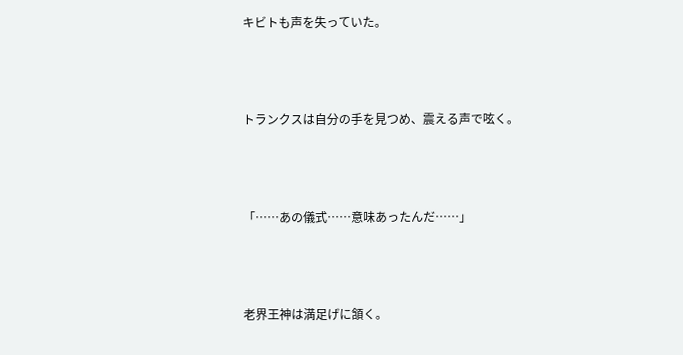キビトも声を失っていた。



トランクスは自分の手を見つめ、震える声で呟く。



「……あの儀式……意味あったんだ……」



老界王神は満足げに頷く。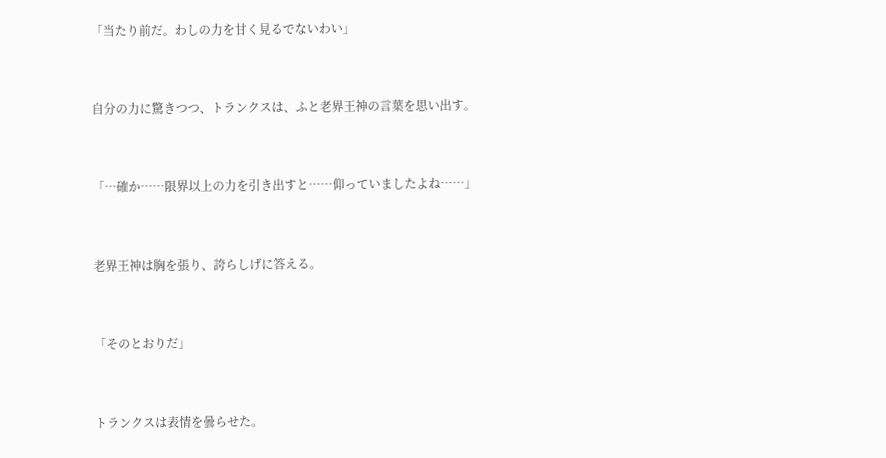「当たり前だ。わしの力を甘く見るでないわい」



自分の力に驚きつつ、トランクスは、ふと老界王神の言葉を思い出す。



「…確か……限界以上の力を引き出すと……仰っていましたよね……」



老界王神は胸を張り、誇らしげに答える。



「そのとおりだ」



トランクスは表情を曇らせた。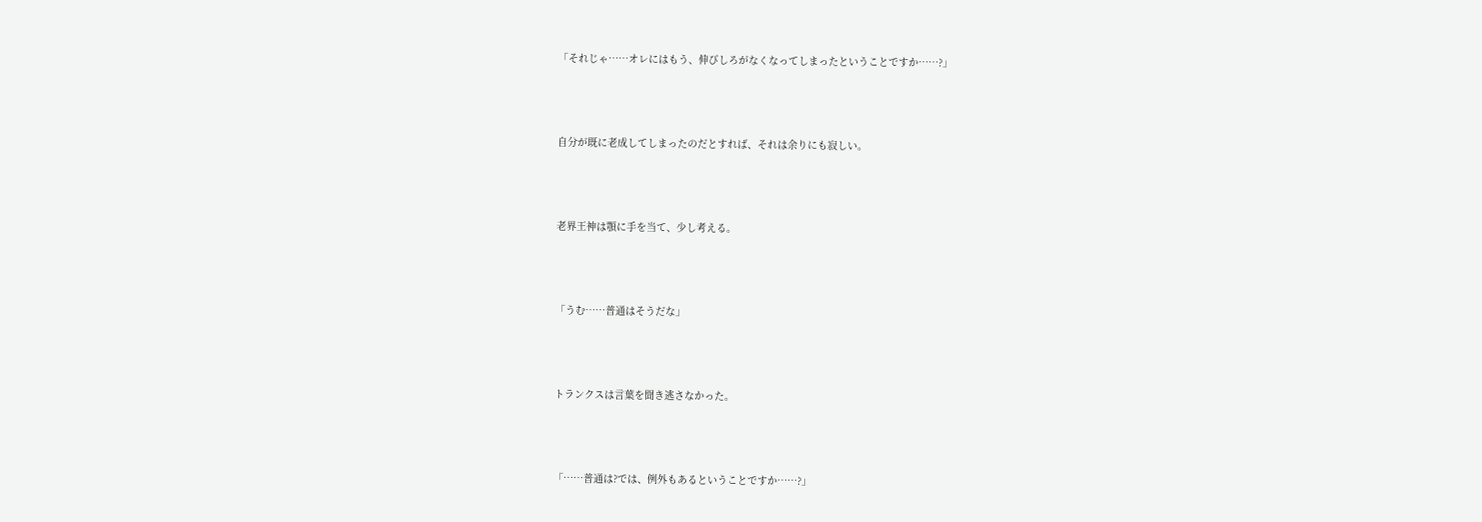「それじゃ……オレにはもう、伸びしろがなくなってしまったということですか……?」



自分が既に老成してしまったのだとすれば、それは余りにも寂しい。



老界王神は顎に手を当て、少し考える。



「うむ……普通はそうだな」



トランクスは言葉を聞き逃さなかった。



「……普通は?では、例外もあるということですか……?」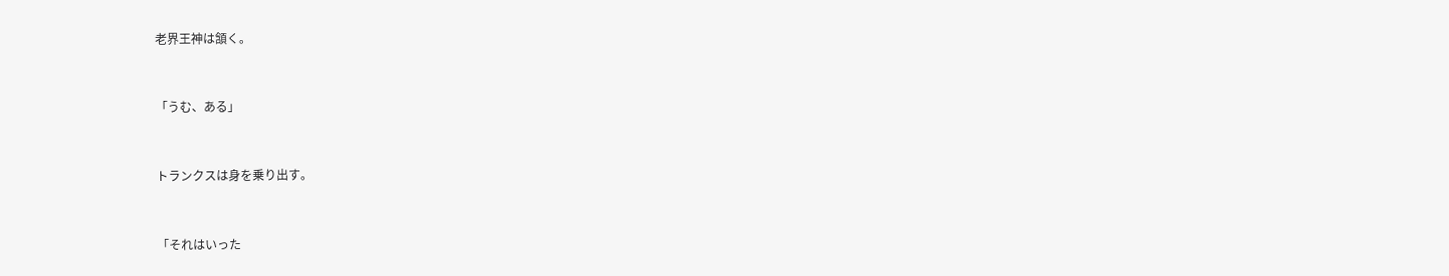老界王神は頷く。



「うむ、ある」



トランクスは身を乗り出す。



「それはいった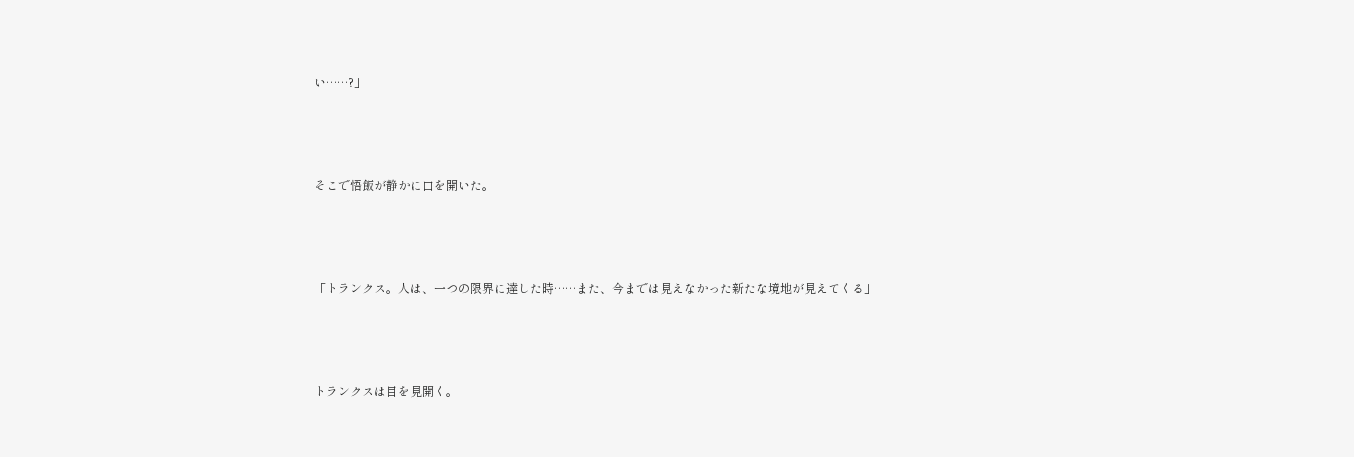い……?」



そこで悟飯が静かに口を開いた。



「トランクス。人は、一つの限界に達した時……また、今までは見えなかった新たな境地が見えてくる」



トランクスは目を見開く。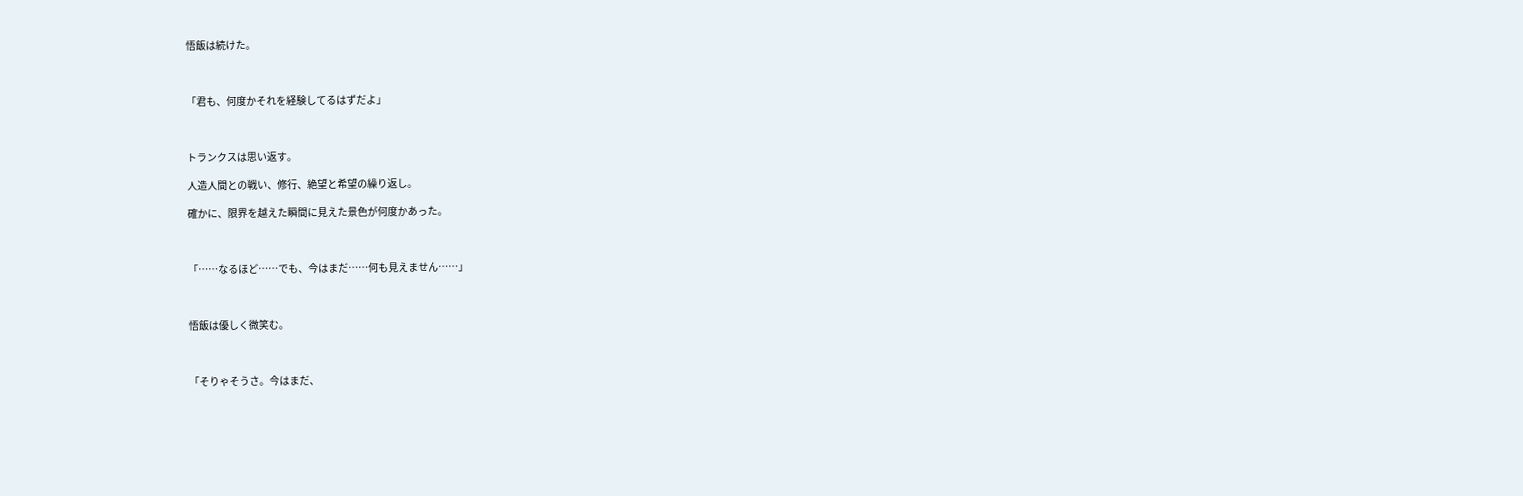悟飯は続けた。



「君も、何度かそれを経験してるはずだよ」



トランクスは思い返す。

人造人間との戦い、修行、絶望と希望の繰り返し。

確かに、限界を越えた瞬間に見えた景色が何度かあった。



「……なるほど……でも、今はまだ……何も見えません……」



悟飯は優しく微笑む。



「そりゃそうさ。今はまだ、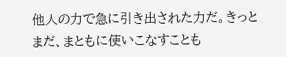他人の力で急に引き出された力だ。きっとまだ、まともに使いこなすことも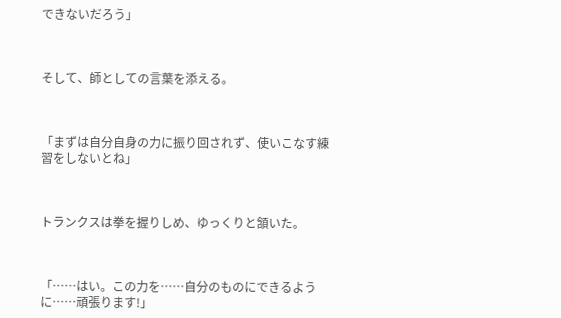できないだろう」



そして、師としての言葉を添える。



「まずは自分自身の力に振り回されず、使いこなす練習をしないとね」



トランクスは拳を握りしめ、ゆっくりと頷いた。



「……はい。この力を……自分のものにできるように……頑張ります!」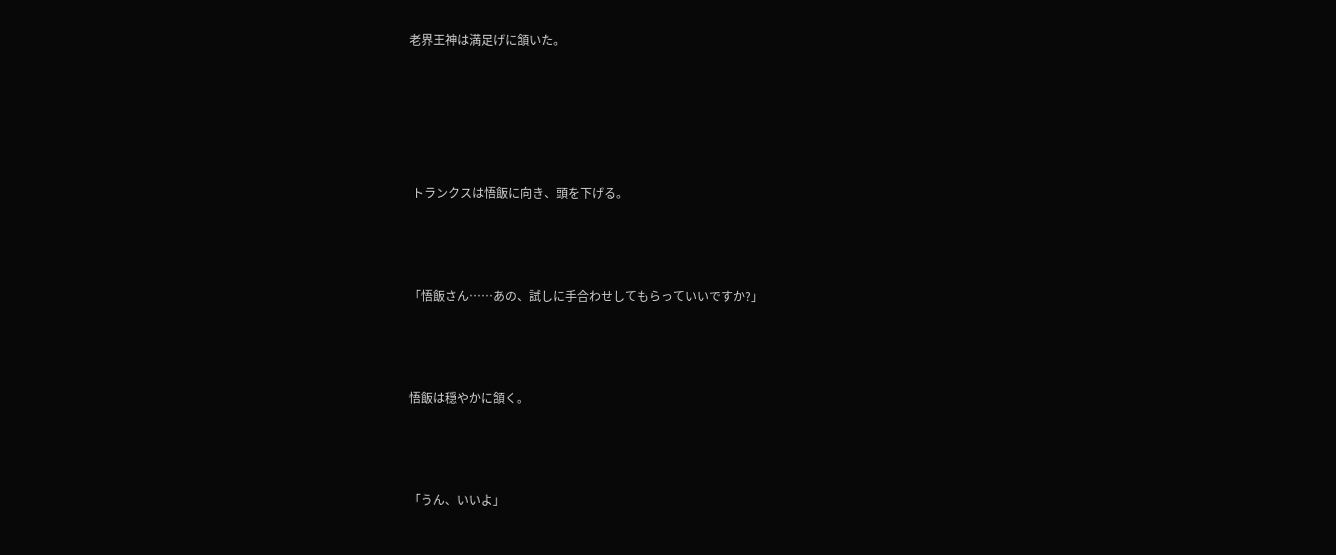老界王神は満足げに頷いた。





 トランクスは悟飯に向き、頭を下げる。



「悟飯さん……あの、試しに手合わせしてもらっていいですか?」



悟飯は穏やかに頷く。



「うん、いいよ」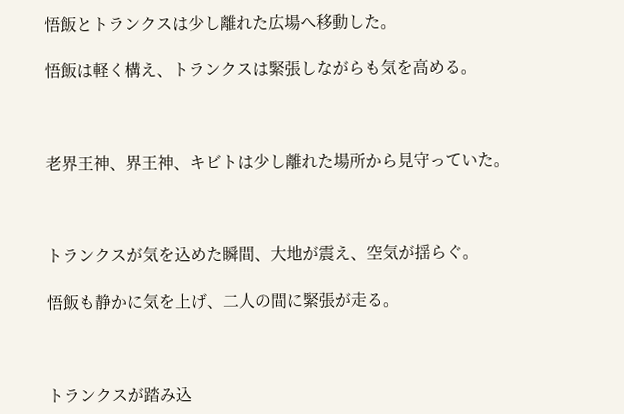悟飯とトランクスは少し離れた広場へ移動した。

悟飯は軽く構え、トランクスは緊張しながらも気を高める。



老界王神、界王神、キビトは少し離れた場所から見守っていた。



トランクスが気を込めた瞬間、大地が震え、空気が揺らぐ。

悟飯も静かに気を上げ、二人の間に緊張が走る。



トランクスが踏み込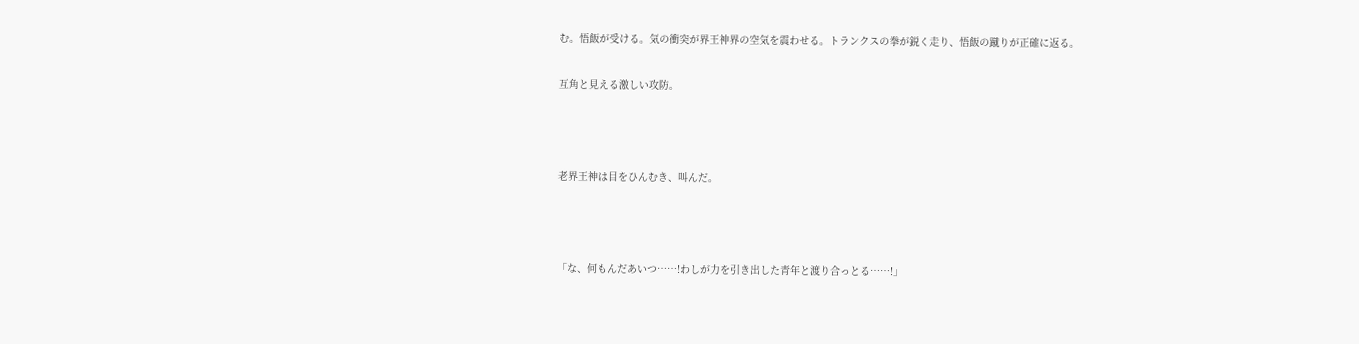む。悟飯が受ける。気の衝突が界王神界の空気を震わせる。トランクスの拳が鋭く走り、悟飯の蹴りが正確に返る。

互角と見える激しい攻防。



老界王神は目をひんむき、叫んだ。



「な、何もんだあいつ……!わしが力を引き出した青年と渡り合っとる……!」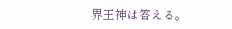界王神は答える。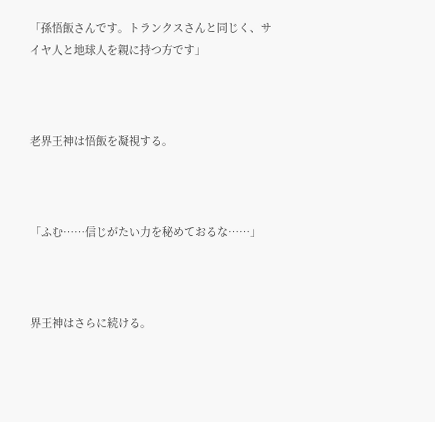「孫悟飯さんです。トランクスさんと同じく、サイヤ人と地球人を親に持つ方です」



老界王神は悟飯を凝視する。



「ふむ……信じがたい力を秘めておるな……」



界王神はさらに続ける。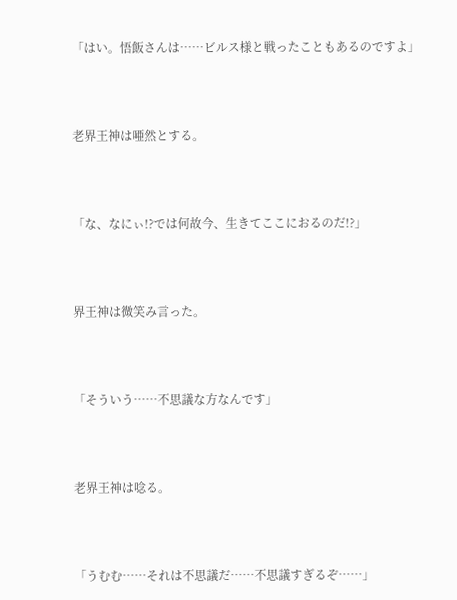「はい。悟飯さんは……ビルス様と戦ったこともあるのですよ」



老界王神は唖然とする。



「な、なにぃ!?では何故今、生きてここにおるのだ!?」



界王神は微笑み言った。



「そういう……不思議な方なんです」



老界王神は唸る。



「うむむ……それは不思議だ……不思議すぎるぞ……」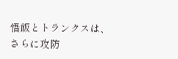悟飯とトランクスは、さらに攻防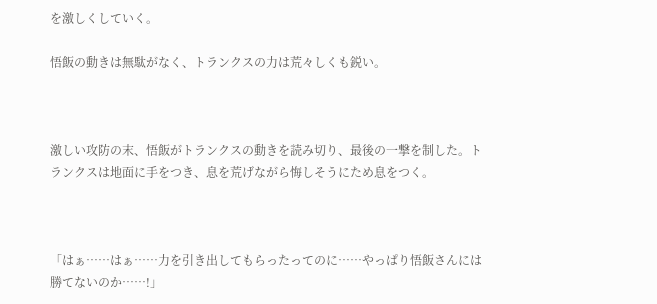を激しくしていく。

悟飯の動きは無駄がなく、トランクスの力は荒々しくも鋭い。



激しい攻防の末、悟飯がトランクスの動きを読み切り、最後の一撃を制した。トランクスは地面に手をつき、息を荒げながら悔しそうにため息をつく。



「はぁ……はぁ……力を引き出してもらったってのに……やっぱり悟飯さんには勝てないのか……!」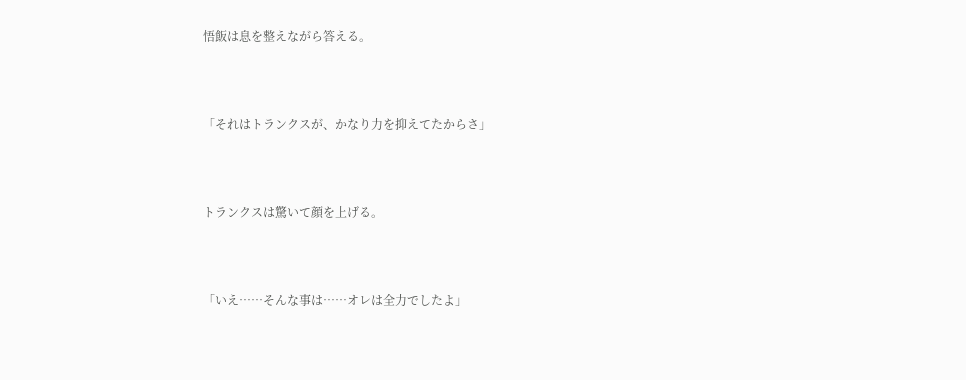悟飯は息を整えながら答える。



「それはトランクスが、かなり力を抑えてたからさ」



トランクスは驚いて顔を上げる。



「いえ……そんな事は……オレは全力でしたよ」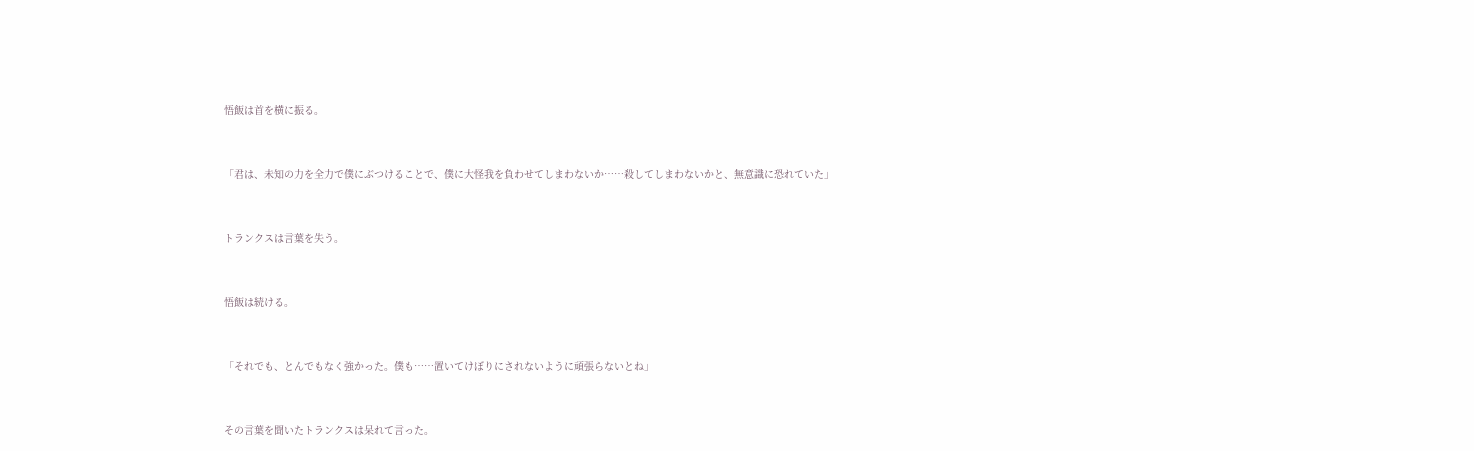悟飯は首を横に振る。



「君は、未知の力を全力で僕にぶつけることで、僕に大怪我を負わせてしまわないか……殺してしまわないかと、無意識に恐れていた」



トランクスは言葉を失う。



悟飯は続ける。



「それでも、とんでもなく強かった。僕も……置いてけぼりにされないように頑張らないとね」



その言葉を聞いたトランクスは呆れて言った。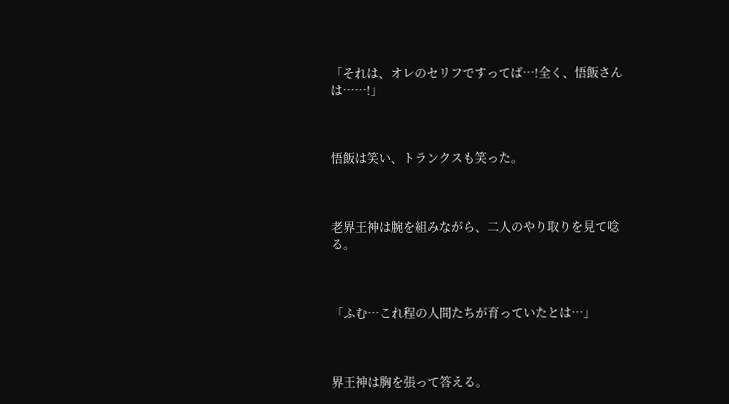「それは、オレのセリフですってば…!全く、悟飯さんは……!」



悟飯は笑い、トランクスも笑った。



老界王神は腕を組みながら、二人のやり取りを見て唸る。



「ふむ…これ程の人間たちが育っていたとは…」



界王神は胸を張って答える。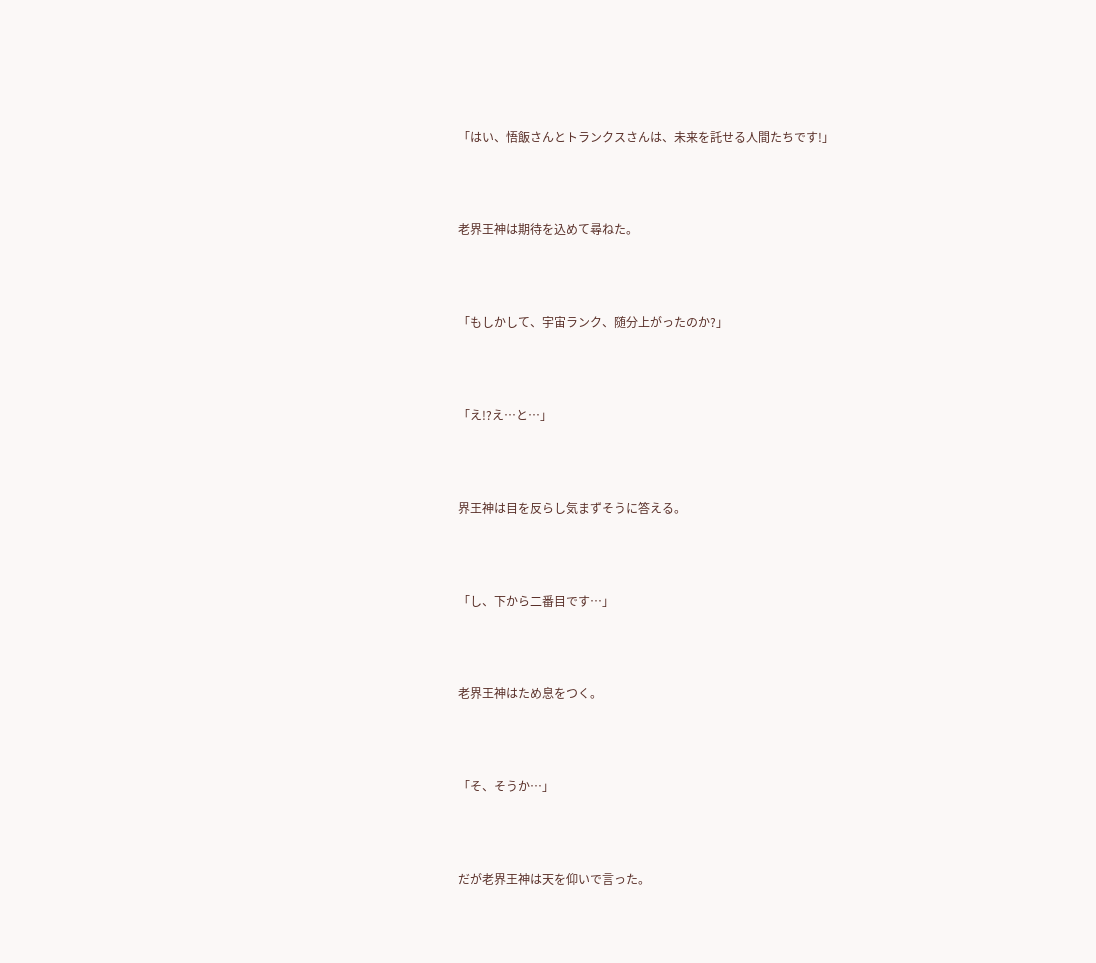「はい、悟飯さんとトランクスさんは、未来を託せる人間たちです!」



老界王神は期待を込めて尋ねた。



「もしかして、宇宙ランク、随分上がったのか?」



「え!?え…と…」



界王神は目を反らし気まずそうに答える。



「し、下から二番目です…」



老界王神はため息をつく。



「そ、そうか…」



だが老界王神は天を仰いで言った。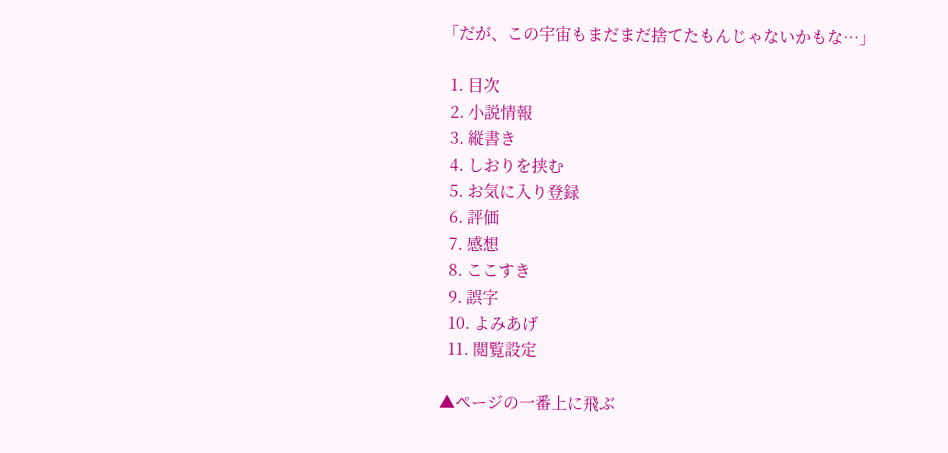「だが、この宇宙もまだまだ捨てたもんじゃないかもな…」

  1. 目次
  2. 小説情報
  3. 縦書き
  4. しおりを挟む
  5. お気に入り登録
  6. 評価
  7. 感想
  8. ここすき
  9. 誤字
  10. よみあげ
  11. 閲覧設定

▲ページの一番上に飛ぶ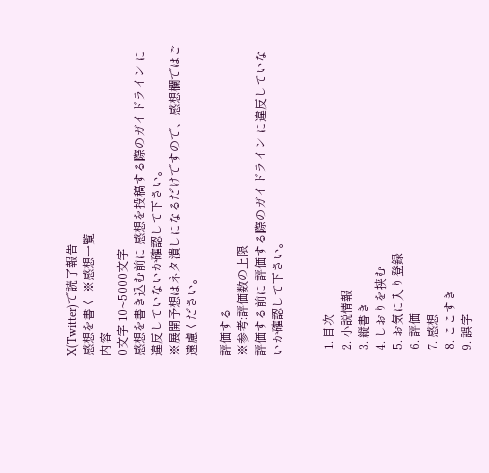X(Twitter)で読了報告
感想を書く ※感想一覧
内容
0文字 10~5000文字
感想を書き込む前に 感想を投稿する際のガイドライン に違反していないか確認して下さい。
※展開予想はネタ潰しになるだけですので、感想欄ではご遠慮ください。

評価する
※参考:評価数の上限
評価する前に 評価する際のガイドライン に違反していないか確認して下さい。


  1. 目次
  2. 小説情報
  3. 縦書き
  4. しおりを挟む
  5. お気に入り登録
  6. 評価
  7. 感想
  8. ここすき
  9. 誤字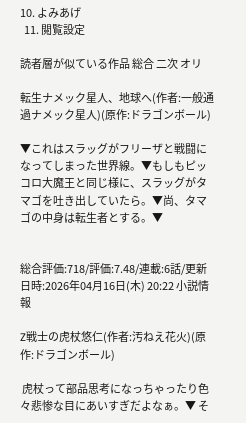10. よみあげ
  11. 閲覧設定

読者層が似ている作品 総合 二次 オリ

転生ナメック星人、地球へ(作者:一般通過ナメック星人)(原作:ドラゴンボール)

▼これはスラッグがフリーザと戦闘になってしまった世界線。▼もしもピッコロ大魔王と同じ様に、スラッグがタマゴを吐き出していたら。▼尚、タマゴの中身は転生者とする。▼


総合評価:718/評価:7.48/連載:6話/更新日時:2026年04月16日(木) 20:22 小説情報

Z戦士の虎杖悠仁(作者:汚ねえ花火)(原作:ドラゴンボール)

 虎杖って部品思考になっちゃったり色々悲惨な目にあいすぎだよなぁ。▼ そ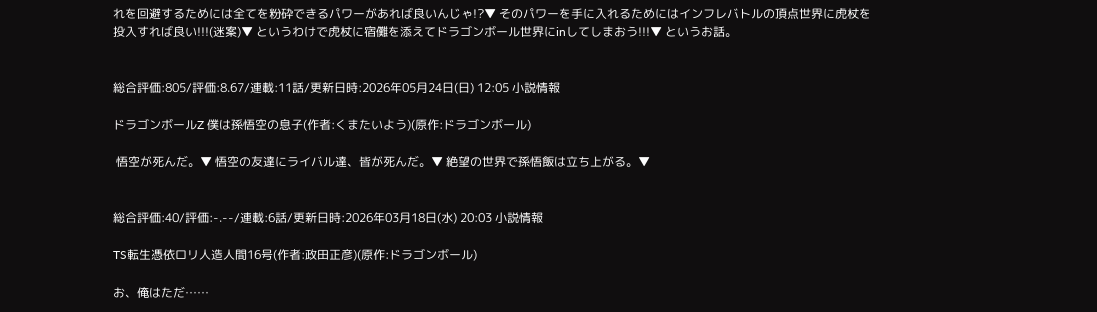れを回避するためには全てを粉砕できるパワーがあれば良いんじゃ!?▼ そのパワーを手に入れるためにはインフレバトルの頂点世界に虎杖を投入すれば良い!!!(迷案)▼ というわけで虎杖に宿儺を添えてドラゴンボール世界にinしてしまおう!!!▼ というお話。


総合評価:805/評価:8.67/連載:11話/更新日時:2026年05月24日(日) 12:05 小説情報

ドラゴンボールZ 僕は孫悟空の息子(作者:くまたいよう)(原作:ドラゴンボール)

 悟空が死んだ。▼ 悟空の友達にライバル達、皆が死んだ。▼ 絶望の世界で孫悟飯は立ち上がる。▼


総合評価:40/評価:-.--/連載:6話/更新日時:2026年03月18日(水) 20:03 小説情報

TS転生憑依ロリ人造人間16号(作者:政田正彦)(原作:ドラゴンボール)

お、俺はただ……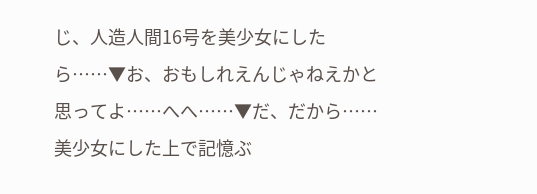じ、人造人間16号を美少女にしたら……▼お、おもしれえんじゃねえかと思ってよ……へへ……▼だ、だから……美少女にした上で記憶ぶ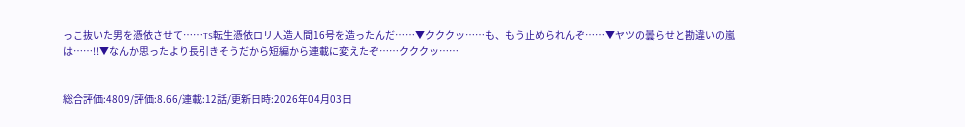っこ抜いた男を憑依させて……TS転生憑依ロリ人造人間16号を造ったんだ……▼クククッ……も、もう止められんぞ……▼ヤツの曇らせと勘違いの嵐は……!!▼なんか思ったより長引きそうだから短編から連載に変えたぞ……クククッ……


総合評価:4809/評価:8.66/連載:12話/更新日時:2026年04月03日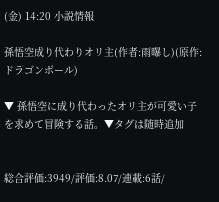(金) 14:20 小説情報

孫悟空成り代わりオリ主(作者:雨曝し)(原作:ドラゴンボール)

▼ 孫悟空に成り代わったオリ主が可愛い子を求めて冒険する話。▼タグは随時追加


総合評価:3949/評価:8.07/連載:6話/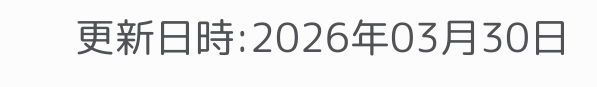更新日時:2026年03月30日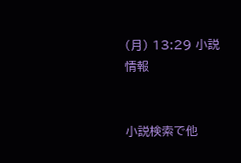(月) 13:29 小説情報


小説検索で他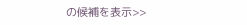の候補を表示>>